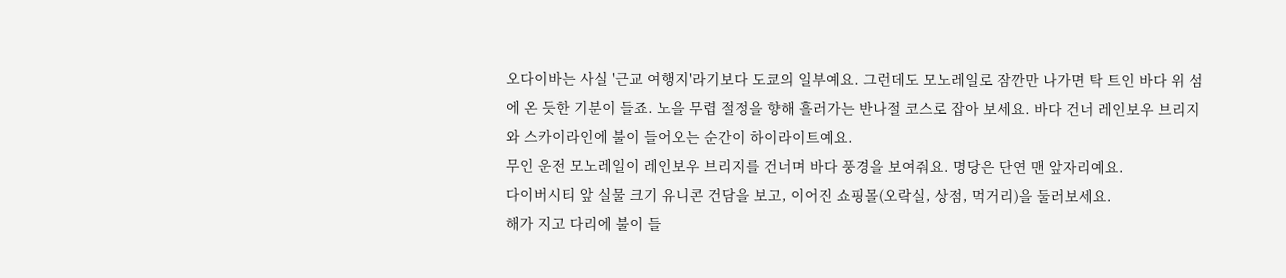오다이바는 사실 '근교 여행지'라기보다 도쿄의 일부예요. 그런데도 모노레일로 잠깐만 나가면 탁 트인 바다 위 섬에 온 듯한 기분이 들죠. 노을 무렵 절정을 향해 흘러가는 반나절 코스로 잡아 보세요. 바다 건너 레인보우 브리지와 스카이라인에 불이 들어오는 순간이 하이라이트예요.
무인 운전 모노레일이 레인보우 브리지를 건너며 바다 풍경을 보여줘요. 명당은 단연 맨 앞자리예요.
다이버시티 앞 실물 크기 유니콘 건담을 보고, 이어진 쇼핑몰(오락실, 상점, 먹거리)을 둘러보세요.
해가 지고 다리에 불이 들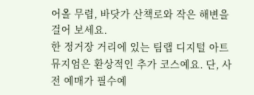어올 무렵, 바닷가 산책로와 작은 해변을 걸어 보세요.
한 정거장 거리에 있는 팀랩 디지털 아트 뮤지엄은 환상적인 추가 코스예요. 단, 사전 예매가 필수예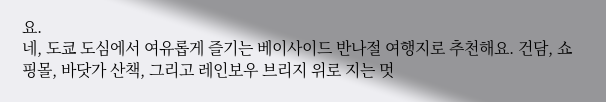요.
네, 도쿄 도심에서 여유롭게 즐기는 베이사이드 반나절 여행지로 추천해요. 건담, 쇼핑몰, 바닷가 산책, 그리고 레인보우 브리지 위로 지는 멋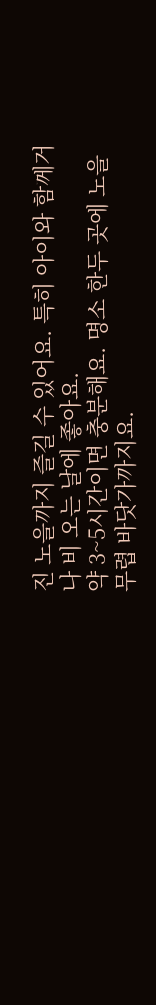진 노을까지 즐길 수 있어요. 특히 아이와 함께거나 비 오는 날에 좋아요.
약 3~5시간이면 충분해요. 명소 한두 곳에 노을 무렵 바닷가까지요.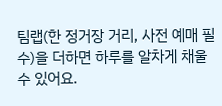팀랩(한 정거장 거리, 사전 예매 필수)을 더하면 하루를 알차게 채울 수 있어요.